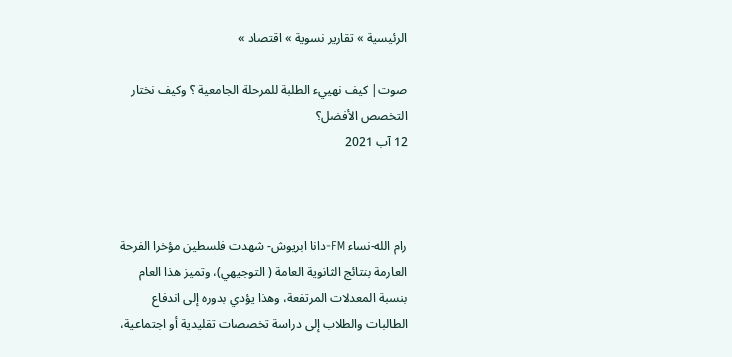الرئيسية » تقارير نسوية » اقتصاد »

صوت| كيف نهييء الطلبة للمرحلة الجامعية ؟ وكيف نختار التخصص الأفضل؟
12 آب 2021



رام الله-نساء FM-دانا ابريوش- شهدت فلسطين مؤخرا الفرحة العارمة بنتائج الثانوية العامة ( التوجيهي)، وتميز هذا العام بنسبة المعدلات المرتفعة، وهذا يؤدي بدوره إلى اندفاع الطالبات والطلاب إلى دراسة تخصصات تقليدية أو اجتماعية،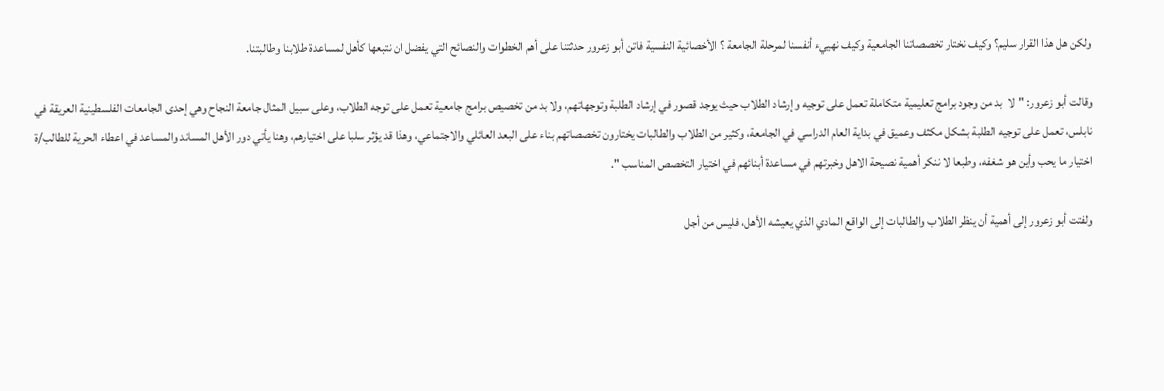ولكن هل هذا القرار سليم؟ وكيف نختار تخصصاتنا الجامعية وكيف نهييء أنفسنا لمرحلة الجامعة ؟ الأخصائية النفسية فاتن أبو زعرور حدثتنا على أهم الخطوات والنصائح التي يفضل ان نتبعها كأهل لمساعدة طلابنا وطالبتنا.

وقالت أبو زعرور: "لا  بد من وجود برامج تعليمية متكاملة تعمل على توجيه وإرشاد الطلاب حيث يوجد قصور في إرشاد الطلبة وتوجهاتهم، ولا بد من تخصيص برامج جامعية تعمل على توجه الطلاب، وعلى سبيل المثال جامعة النجاح وهي إحدى الجامعات الفلسطينية العريقة في نابلس، تعمل على توجيه الطلبة بشكل مكثف وعميق في بداية العام الدراسي في الجامعة، وكثير من الطلاب والطالبات يختارون تخصصاتهم بناء على البعد العائلي والاجتماعي، وهذا قد يؤثر سلبا على اختيارهم، وهنا يأتي دور الأهل المساند والمساعد في اعطاء الحرية للطالب/ة اختيار ما يحب وأين هو شغفه، وطبعا لا ننكر أهمية نصيحة الاهل وخبرتهم في مساعدة أبنائهم في اختيار التخصص المناسب ".

ولفتت أبو زعرور إلى أهمية أن ينظر الطلاب والطالبات إلى الواقع المادي الذي يعيشه الأهل، فليس من أجل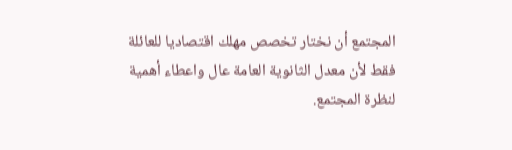المجتمع أن نختار تخصص مهلك اقتصاديا للعائلة فقط لأن معدل الثانوية العامة عال واعطاء أهمية لنظرة المجتمع.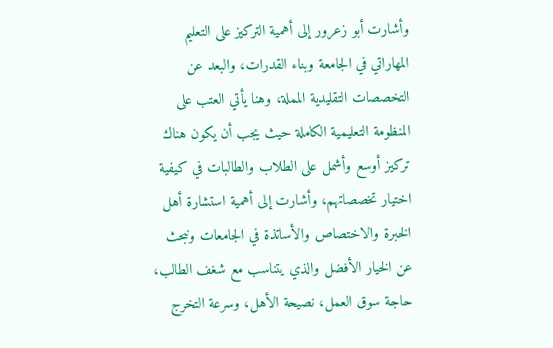وأشارت أبو زعرور إلى أهمية التركيز على التعليم المهاراتي في الجامعة وبناء القدرات، والبعد عن التخصصات التقليدية المملة، وهنا يأتي العتب على المنظومة التعليمية الكاملة حيث يجب أن يكون هناك تركيز أوسع وأشمل على الطلاب والطالبات في كيفية اختيار تخصصاتهم، وأشارت إلى أهمية استشارة أهل الخبرة والاختصاص والأساتذة في الجامعات ونبحث عن الخيار الأفضل والذي يتناسب مع شغف الطالب، حاجة سوق العمل، نصيحة الأهل، وسرعة التخرج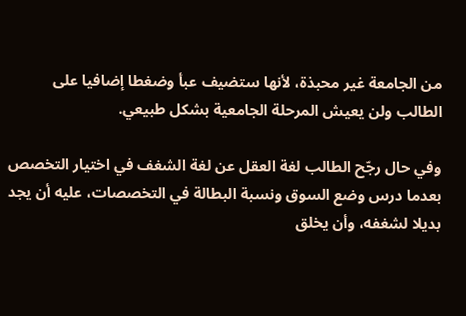من الجامعة غير محبذة، لأنها ستضيف عبأ وضغطا إضافيا على الطالب ولن يعيش المرحلة الجامعية بشكل طبيعي.

وفي حال رجّح الطالب لغة العقل عن لغة الشغف في اختيار التخصص بعدما درس وضع السوق ونسبة البطالة في التخصصات، عليه أن يجد بديلا لشغفه، وأن يخلق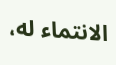الانتماء له،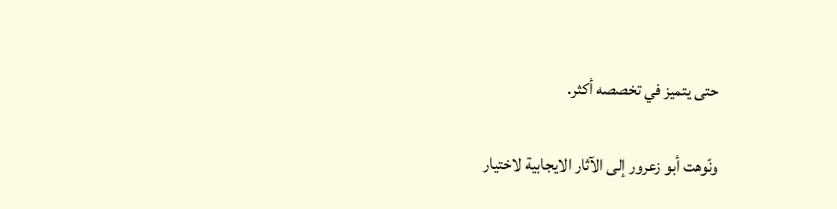حتى يتميز في تخصصه أكثر.

ونّوهت أبو زعرور إلى الآثار الايجابية لاختيار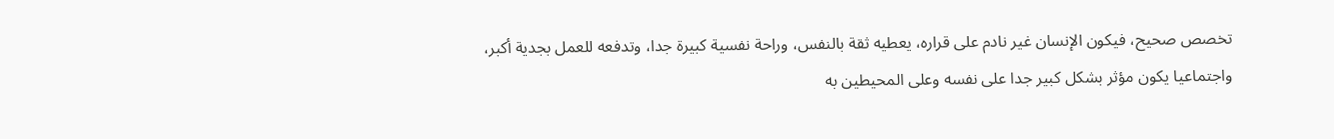تخصص صحيح، فيكون الإنسان غير نادم على قراره، يعطيه ثقة بالنفس، وراحة نفسية كبيرة جدا، وتدفعه للعمل بجدية أكبر، واجتماعيا يكون مؤثر بشكل كبير جدا على نفسه وعلى المحيطين به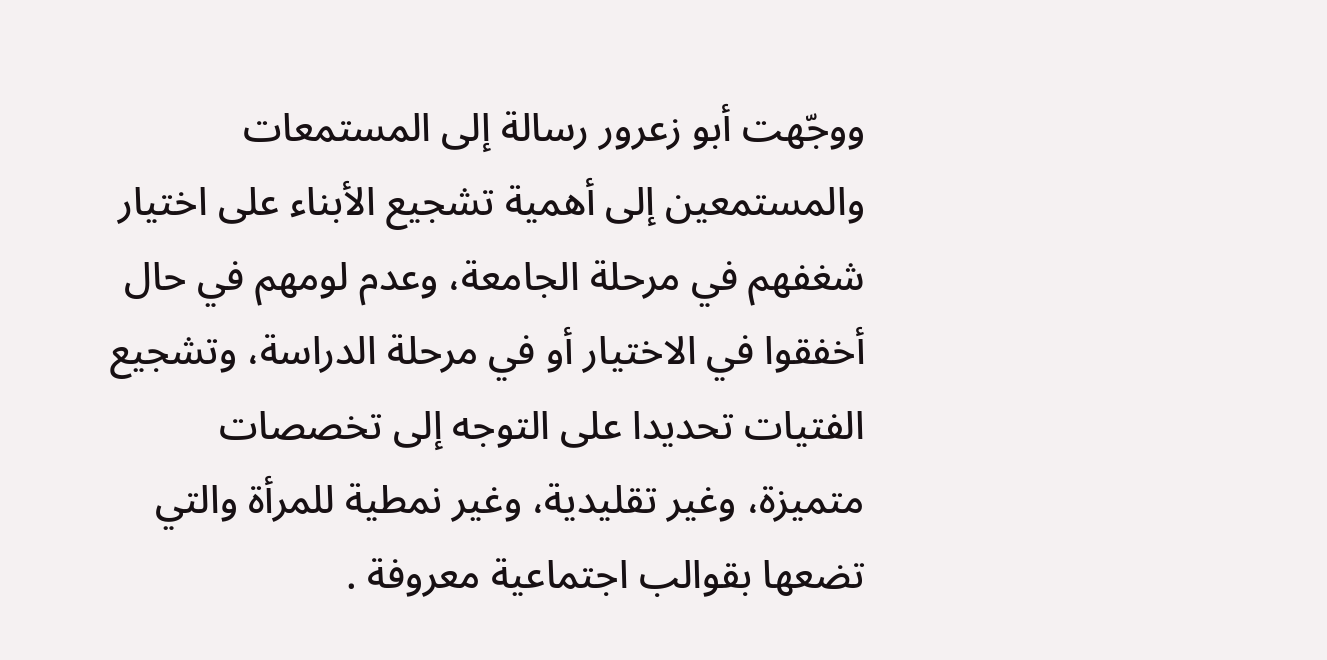ووجّهت أبو زعرور رسالة إلى المستمعات والمستمعين إلى أهمية تشجيع الأبناء على اختيار شغفهم في مرحلة الجامعة، وعدم لومهم في حال أخفقوا في الاختيار أو في مرحلة الدراسة، وتشجيع الفتيات تحديدا على التوجه إلى تخصصات متميزة، وغير تقليدية، وغير نمطية للمرأة والتي تضعها بقوالب اجتماعية معروفة .